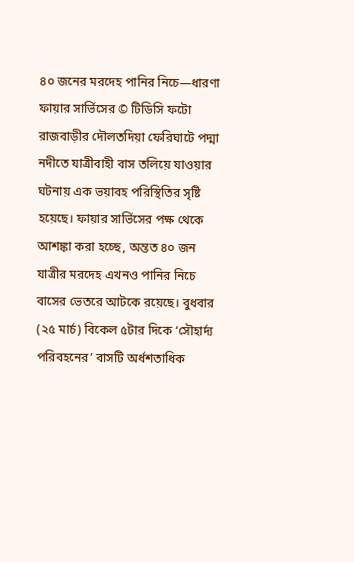৪০ জনের মরদেহ পানির নিচে—ধারণা ফায়ার সার্ভিসের © টিডিসি ফটো
রাজবাড়ীর দৌলতদিয়া ফেরিঘাটে পদ্মা নদীতে যাত্রীবাহী বাস তলিয়ে যাওয়ার ঘটনায় এক ভয়াবহ পরিস্থিতির সৃষ্টি হয়েছে। ফায়ার সার্ভিসের পক্ষ থেকে আশঙ্কা করা হচ্ছে, অন্তত ৪০ জন যাত্রীর মরদেহ এখনও পানির নিচে বাসের ভেতরে আটকে রয়েছে। বুধবার (২৫ মার্চ) বিকেল ৫টার দিকে ‘সৌহার্দ্য পরিবহনের’ বাসটি অর্ধশতাধিক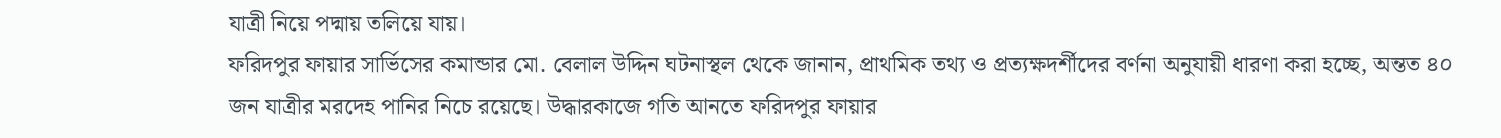যাত্রী নিয়ে পদ্মায় তলিয়ে যায়।
ফরিদপুর ফায়ার সার্ভিসের কমান্ডার মো. বেলাল উদ্দিন ঘটনাস্থল থেকে জানান, প্রাথমিক তথ্য ও প্রত্যক্ষদর্শীদের বর্ণনা অনুযায়ী ধারণা করা হচ্ছে, অন্তত ৪০ জন যাত্রীর মরদেহ পানির নিচে রয়েছে। উদ্ধারকাজে গতি আনতে ফরিদপুর ফায়ার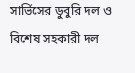সার্ভিসের ডুবুরি দল ও বিশেষ সহকারী দল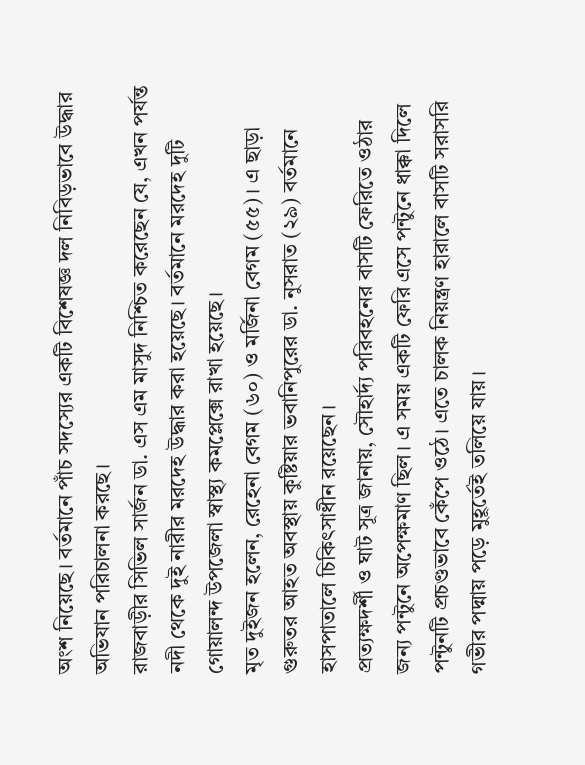অংশ নিয়েছে। বর্তমানে পাঁচ সদস্যের একটি বিশেষজ্ঞ দল নিবিড়ভাবে উদ্ধার অভিযান পরিচালনা করছে।
রাজবাড়ীর সিভিল সার্জন ডা. এস এম মাসুদ নিশ্চিত করেছেন যে, এখন পর্যন্ত নদী থেকে দুই নারীর মরদেহ উদ্ধার করা হয়েছে। বর্তমানে মরদেহ দুটি গোয়ালন্দ উপজেলা স্বাস্থ্য কমপ্লেক্সে রাখা হয়েছে।
মৃত দুইজন হলেন, রেহেনা বেগম (৬০) ও মর্জিনা বেগম (৫৫)। এ ছাড়া গুরুতর আহত অবস্থায় কুষ্টিয়ার ভবানিপুরের ডা. নুসরাত (২৯) বর্তমানে হাসপাতালে চিকিৎসাধীন রয়েছেন।
প্রত্যক্ষদর্শী ও ঘাট সূত্র জানায়, সৌহার্দ্য পরিবহনের বাসটি ফেরিতে ওঠার জন্য পন্টুনে অপেক্ষমাণ ছিল। এ সময় একটি ফেরি এসে পন্টুনে ধাক্কা দিলে পন্টুনটি প্রচণ্ডভাবে কেঁপে ওঠে। এতে চালক নিয়ন্ত্রণ হারালে বাসটি সরাসরি গভীর পদ্মায় পড়ে মুহূর্তেই তলিয়ে যায়।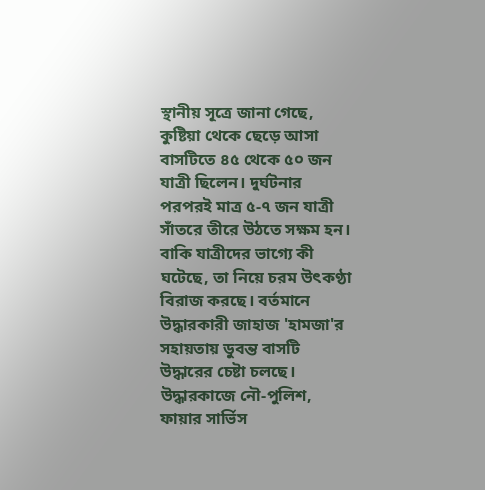স্থানীয় সূত্রে জানা গেছে, কুষ্টিয়া থেকে ছেড়ে আসা বাসটিতে ৪৫ থেকে ৫০ জন যাত্রী ছিলেন। দুর্ঘটনার পরপরই মাত্র ৫-৭ জন যাত্রী সাঁতরে তীরে উঠতে সক্ষম হন। বাকি যাত্রীদের ভাগ্যে কী ঘটেছে, তা নিয়ে চরম উৎকণ্ঠা বিরাজ করছে। বর্তমানে উদ্ধারকারী জাহাজ 'হামজা'র সহায়তায় ডুবন্ত বাসটি উদ্ধারের চেষ্টা চলছে। উদ্ধারকাজে নৌ-পুলিশ, ফায়ার সার্ভিস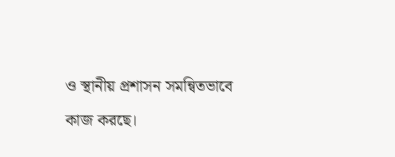ও স্থানীয় প্রশাসন সমন্বিতভাবে কাজ করছে।